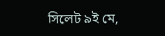সিলেট ৯ই মে,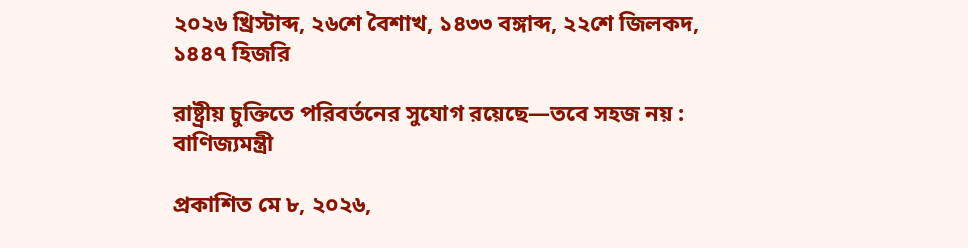২০২৬ খ্রিস্টাব্দ, ২৬শে বৈশাখ, ১৪৩৩ বঙ্গাব্দ, ২২শে জিলকদ, ১৪৪৭ হিজরি

রাষ্ট্রীয় চুক্তিতে পরিবর্তনের সুযোগ রয়েছে—তবে সহজ নয় : বাণিজ্যমন্ত্রী

প্রকাশিত মে ৮, ২০২৬,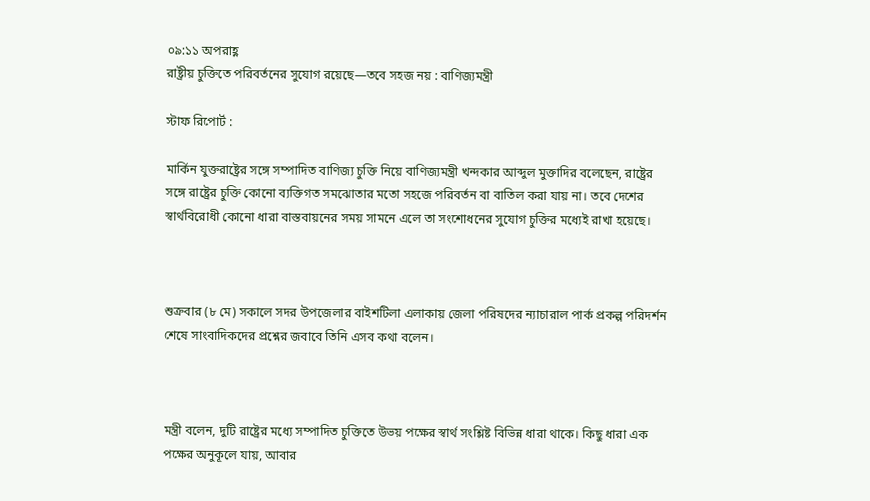০৯:১১ অপরাহ্ণ
রাষ্ট্রীয় চুক্তিতে পরিবর্তনের সুযোগ রয়েছে—তবে সহজ নয় : বাণিজ্যমন্ত্রী

স্টাফ রিপোর্ট :

মার্কিন যুক্তরাষ্ট্রের সঙ্গে সম্পাদিত বাণিজ্য চুক্তি নিয়ে বাণিজ্যমন্ত্রী খন্দকার আব্দুল মুক্তাদির বলেছেন, রাষ্ট্রের সঙ্গে রাষ্ট্রের চুক্তি কোনো ব্যক্তিগত সমঝোতার মতো সহজে পরিবর্তন বা বাতিল করা যায় না। তবে দেশের স্বার্থবিরোধী কোনো ধারা বাস্তবায়নের সময় সামনে এলে তা সংশোধনের সুযোগ চুক্তির মধ্যেই রাখা হয়েছে।



শুক্রবার (৮ মে) সকালে সদর উপজেলার বাইশটিলা এলাকায় জেলা পরিষদের ন্যাচারাল পার্ক প্রকল্প পরিদর্শন শেষে সাংবাদিকদের প্রশ্নের জবাবে তিনি এসব কথা বলেন।



মন্ত্রী বলেন, দুটি রাষ্ট্রের মধ্যে সম্পাদিত চুক্তিতে উভয় পক্ষের স্বার্থ সংশ্লিষ্ট বিভিন্ন ধারা থাকে। কিছু ধারা এক পক্ষের অনুকূলে যায়, আবার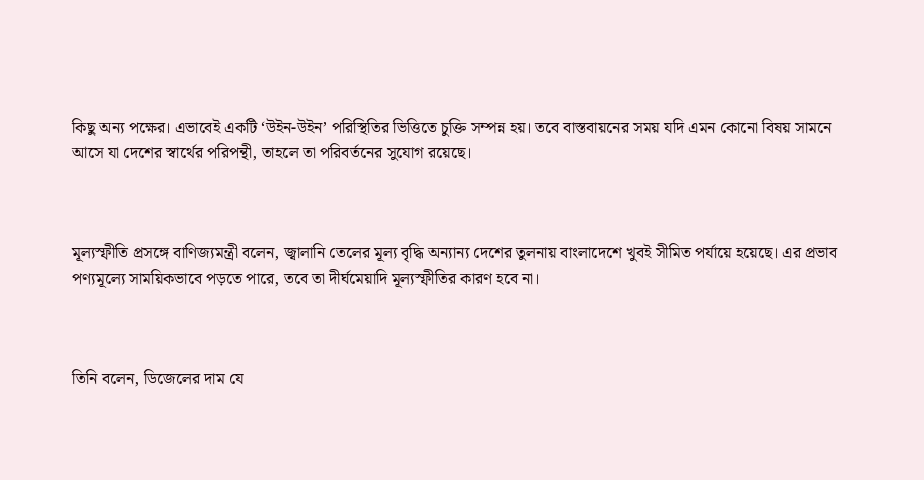কিছু অন্য পক্ষের। এভাবেই একটি ‘উইন-উইন’ পরিস্থিতির ভিত্তিতে চুক্তি সম্পন্ন হয়। তবে বাস্তবায়নের সময় যদি এমন কোনো বিষয় সামনে আসে যা দেশের স্বার্থের পরিপন্থী, তাহলে তা পরিবর্তনের সুযোগ রয়েছে।



মূল্যস্ফীতি প্রসঙ্গে বাণিজ্যমন্ত্রী বলেন, জ্বালানি তেলের মূল্য বৃদ্ধি অন্যান্য দেশের তুলনায় বাংলাদেশে খুবই সীমিত পর্যায়ে হয়েছে। এর প্রভাব পণ্যমূল্যে সাময়িকভাবে পড়তে পারে, তবে তা দীর্ঘমেয়াদি মূল্যস্ফীতির কারণ হবে না।



তিনি বলেন, ডিজেলের দাম যে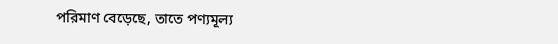পরিমাণ বেড়েছে, তাতে পণ্যমূল্য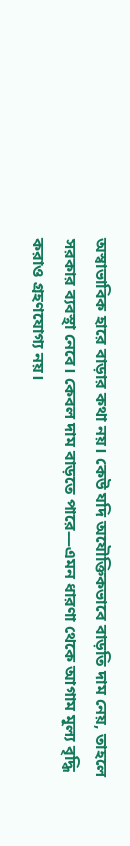অস্বাভাবিক হারে বাড়ার কথা নয়। কেউ যদি অযৌক্তিকভাবে বাড়তি দাম নেয়, তাহলে সরকার ব্যবস্থা নেবে। কেবল দাম বাড়তে পারে—এমন ধারণা থেকে আগাম মূল্য বৃদ্ধি করাও গ্রহণযোগ্য নয়।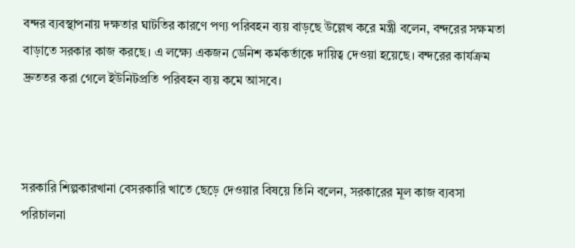বন্দর ব্যবস্থাপনায় দক্ষতার ঘাটতির কারণে পণ্য পরিবহন ব্যয় বাড়ছে উল্লেখ করে মন্ত্রী বলেন, বন্দরের সক্ষমতা বাড়াতে সরকার কাজ করছে। এ লক্ষ্যে একজন ডেনিশ কর্মকর্তাকে দায়িত্ব দেওয়া হয়েছে। বন্দরের কার্যক্রম দ্রুততর করা গেলে ইউনিটপ্রতি পরিবহন ব্যয় কমে আসবে।



সরকারি শিল্পকারখানা বেসরকারি খাতে ছেড়ে দেওয়ার বিষয়ে তিনি বলেন, সরকারের মূল কাজ ব্যবসা পরিচালনা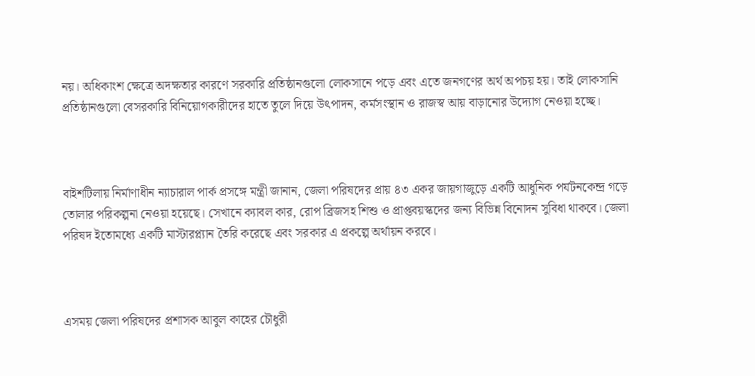নয়। অধিকাংশ ক্ষেত্রে অদক্ষতার কারণে সরকারি প্রতিষ্ঠানগুলো লোকসানে পড়ে এবং এতে জনগণের অর্থ অপচয় হয়। তাই লোকসানি প্রতিষ্ঠানগুলো বেসরকারি বিনিয়োগকারীদের হাতে তুলে দিয়ে উৎপাদন, কর্মসংস্থান ও রাজস্ব আয় বাড়ানোর উদ্যোগ নেওয়া হচ্ছে।



বাইশটিলায় নির্মাণাধীন ন্যাচারাল পার্ক প্রসঙ্গে মন্ত্রী জানান, জেলা পরিষদের প্রায় ৪৩ একর জায়গাজুড়ে একটি আধুনিক পর্যটনকেন্দ্র গড়ে তোলার পরিকল্পনা নেওয়া হয়েছে। সেখানে ক্যাবল কার, রোপ ব্রিজসহ শিশু ও প্রাপ্তবয়স্কদের জন্য বিভিন্ন বিনোদন সুবিধা থাকবে। জেলা পরিষদ ইতোমধ্যে একটি মাস্টারপ্ল্যান তৈরি করেছে এবং সরকার এ প্রকল্পে অর্থায়ন করবে।



এসময় জেলা পরিষদের প্রশাসক আবুল কাহের চৌধুরী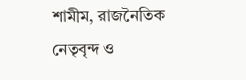শামীম, রাজনৈতিক নেতৃবৃন্দ ও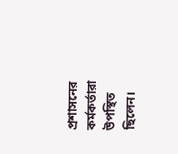প্রশাসনের কর্মকর্তারা উপস্থিত ছিলেন।